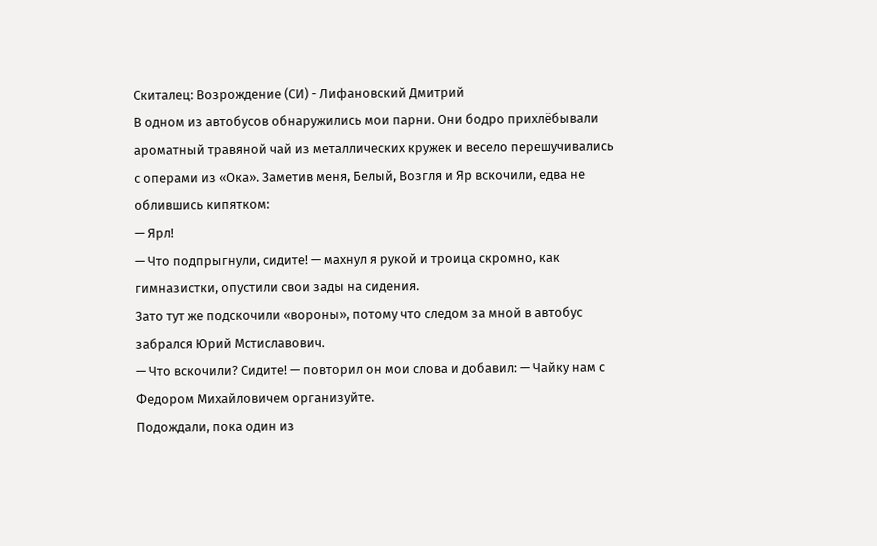Скиталец: Возрождение (СИ) - Лифановский Дмитрий
В одном из автобусов обнаружились мои парни. Они бодро прихлёбывали ароматный травяной чай из металлических кружек и весело перешучивались с операми из «Ока». Заметив меня, Белый, Возгля и Яр вскочили, едва не облившись кипятком:
— Ярл!
— Что подпрыгнули, сидите! — махнул я рукой и троица скромно, как гимназистки, опустили свои зады на сидения.
Зато тут же подскочили «вороны», потому что следом за мной в автобус забрался Юрий Мстиславович.
— Что вскочили? Сидите! — повторил он мои слова и добавил: — Чайку нам с Федором Михайловичем организуйте.
Подождали, пока один из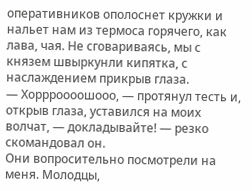оперативников ополоснет кружки и нальет нам из термоса горячего, как лава, чая. Не сговариваясь, мы с князем швыркунли кипятка, с наслаждением прикрыв глаза.
— Хоррроооошооо, — протянул тесть и, открыв глаза, уставился на моих волчат, — докладывайте! — резко скомандовал он.
Они вопросительно посмотрели на меня. Молодцы,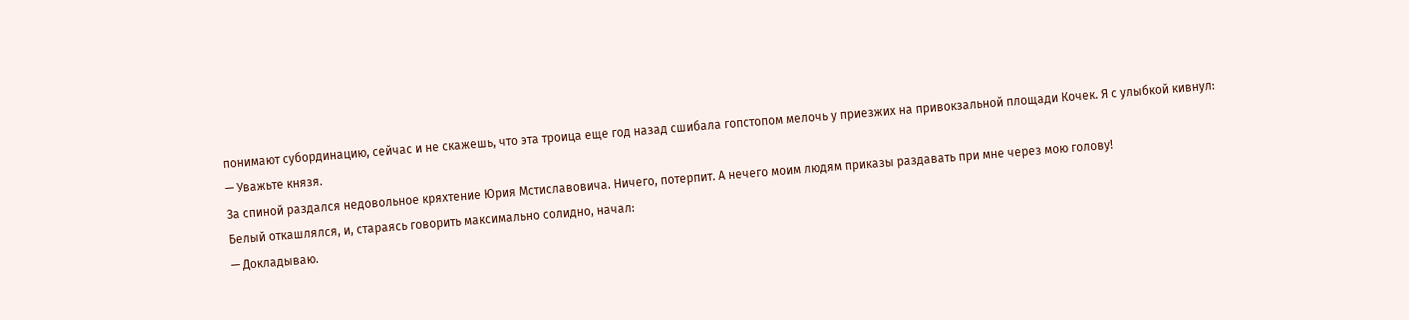понимают субординацию, сейчас и не скажешь, что эта троица еще год назад сшибала гопстопом мелочь у приезжих на привокзальной площади Кочек. Я с улыбкой кивнул:
— Уважьте князя.
За спиной раздался недовольное кряхтение Юрия Мстиславовича. Ничего, потерпит. А нечего моим людям приказы раздавать при мне через мою голову!
Белый откашлялся, и, стараясь говорить максимально солидно, начал:
— Докладываю.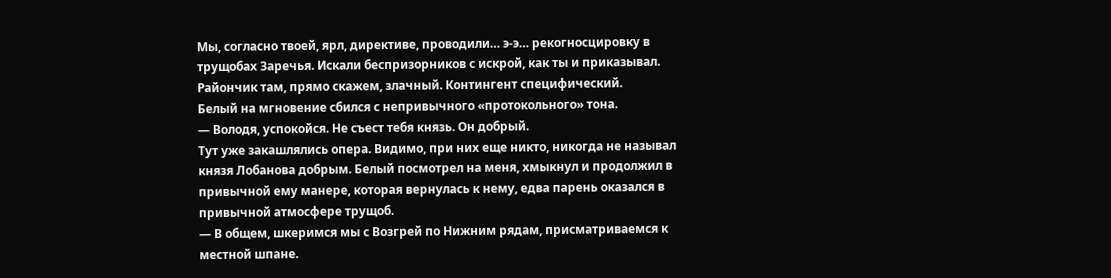Мы, согласно твоей, ярл, директиве, проводили… э-э… рекогносцировку в трущобах Заречья. Искали беспризорников с искрой, как ты и приказывал. Райончик там, прямо скажем, злачный. Контингент специфический.
Белый на мгновение сбился с непривычного «протокольного» тона.
— Володя, успокойся. Не съест тебя князь. Он добрый.
Тут уже закашлялись опера. Видимо, при них еще никто, никогда не называл князя Лобанова добрым. Белый посмотрел на меня, хмыкнул и продолжил в привычной ему манере, которая вернулась к нему, едва парень оказался в привычной атмосфере трущоб.
— В общем, шкеримся мы с Возгрей по Нижним рядам, присматриваемся к местной шпане.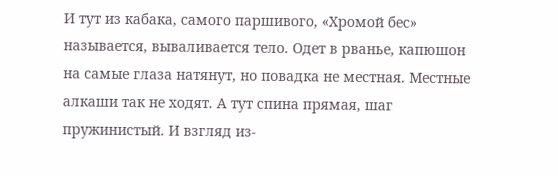И тут из кабака, самого паршивого, «Хромой бес» называется, вываливается тело. Одет в рванье, капюшон на самые глаза натянут, но повадка не местная. Местные алкаши так не ходят. А тут спина прямая, шаг пружинистый. И взгляд из-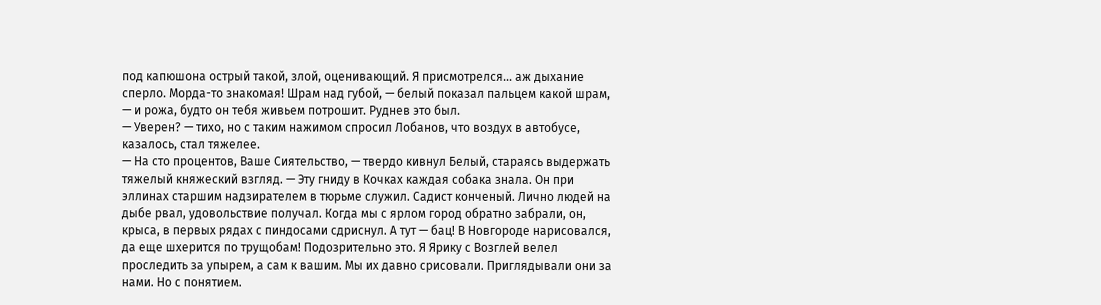под капюшона острый такой, злой, оценивающий. Я присмотрелся… аж дыхание сперло. Морда-то знакомая! Шрам над губой, — белый показал пальцем какой шрам, — и рожа, будто он тебя живьем потрошит. Руднев это был.
— Уверен? — тихо, но с таким нажимом спросил Лобанов, что воздух в автобусе, казалось, стал тяжелее.
— На сто процентов, Ваше Сиятельство, — твердо кивнул Белый, стараясь выдержать тяжелый княжеский взгляд. — Эту гниду в Кочках каждая собака знала. Он при эллинах старшим надзирателем в тюрьме служил. Садист конченый. Лично людей на дыбе рвал, удовольствие получал. Когда мы с ярлом город обратно забрали, он, крыса, в первых рядах с пиндосами сдриснул. А тут — бац! В Новгороде нарисовался, да еще шхерится по трущобам! Подозрительно это. Я Ярику с Возглей велел проследить за упырем, а сам к вашим. Мы их давно срисовали. Приглядывали они за нами. Но с понятием.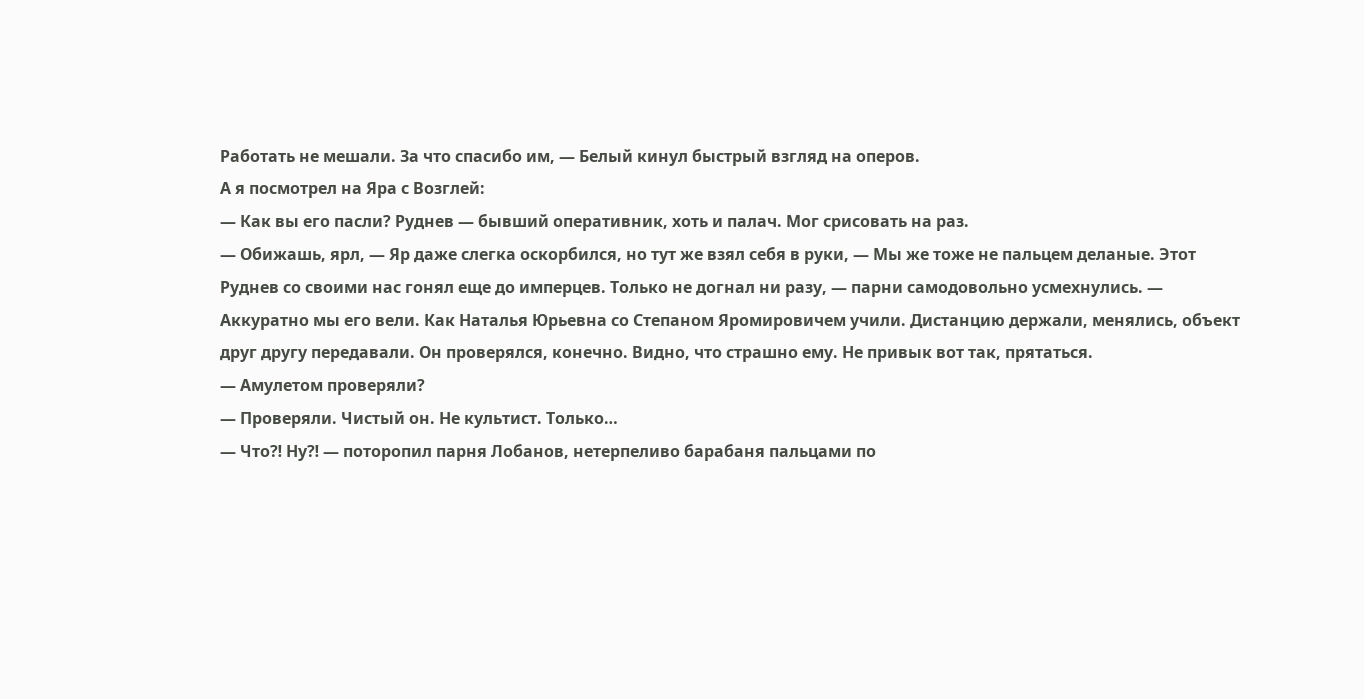Работать не мешали. За что спасибо им, — Белый кинул быстрый взгляд на оперов.
А я посмотрел на Яра с Возглей:
— Как вы его пасли? Руднев — бывший оперативник, хоть и палач. Мог срисовать на раз.
— Обижашь, ярл, — Яр даже слегка оскорбился, но тут же взял себя в руки, — Мы же тоже не пальцем деланые. Этот Руднев со своими нас гонял еще до имперцев. Только не догнал ни разу, — парни самодовольно усмехнулись. — Аккуратно мы его вели. Как Наталья Юрьевна со Степаном Яромировичем учили. Дистанцию держали, менялись, объект друг другу передавали. Он проверялся, конечно. Видно, что страшно ему. Не привык вот так, прятаться.
— Амулетом проверяли?
— Проверяли. Чистый он. Не культист. Только…
— Что⁈ Ну⁈ — поторопил парня Лобанов, нетерпеливо барабаня пальцами по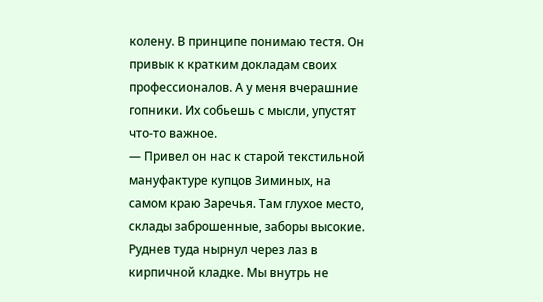колену. В принципе понимаю тестя. Он привык к кратким докладам своих профессионалов. А у меня вчерашние гопники. Их собьешь с мысли, упустят что-то важное.
— Привел он нас к старой текстильной мануфактуре купцов Зиминых, на самом краю Заречья. Там глухое место, склады заброшенные, заборы высокие. Руднев туда нырнул через лаз в кирпичной кладке. Мы внутрь не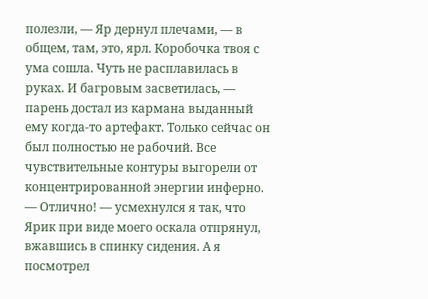полезли, — Яр дернул плечами, — в общем, там, это, ярл. Коробочка твоя с ума сошла. Чуть не расплавилась в руках. И багровым засветилась, — парень достал из кармана выданный ему когда-то артефакт. Только сейчас он был полностью не рабочий. Все чувствительные контуры выгорели от концентрированной энергии инферно.
— Отлично! — усмехнулся я так, что Ярик при виде моего оскала отпрянул, вжавшись в спинку сидения. А я посмотрел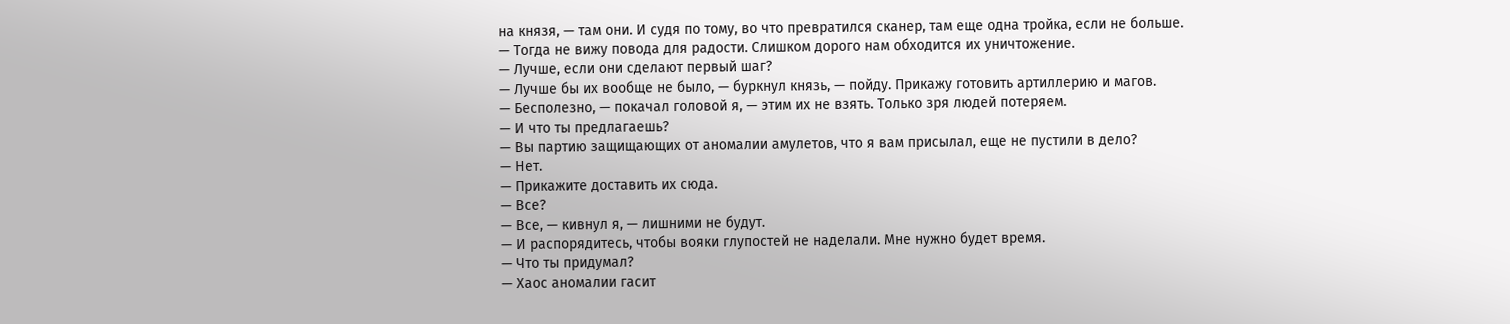на князя, — там они. И судя по тому, во что превратился сканер, там еще одна тройка, если не больше.
— Тогда не вижу повода для радости. Слишком дорого нам обходится их уничтожение.
— Лучше, если они сделают первый шаг?
— Лучше бы их вообще не было, — буркнул князь, — пойду. Прикажу готовить артиллерию и магов.
— Бесполезно, — покачал головой я, — этим их не взять. Только зря людей потеряем.
— И что ты предлагаешь?
— Вы партию защищающих от аномалии амулетов, что я вам присылал, еще не пустили в дело?
— Нет.
— Прикажите доставить их сюда.
— Все?
— Все, — кивнул я, — лишними не будут.
— И распорядитесь, чтобы вояки глупостей не наделали. Мне нужно будет время.
— Что ты придумал?
— Хаос аномалии гасит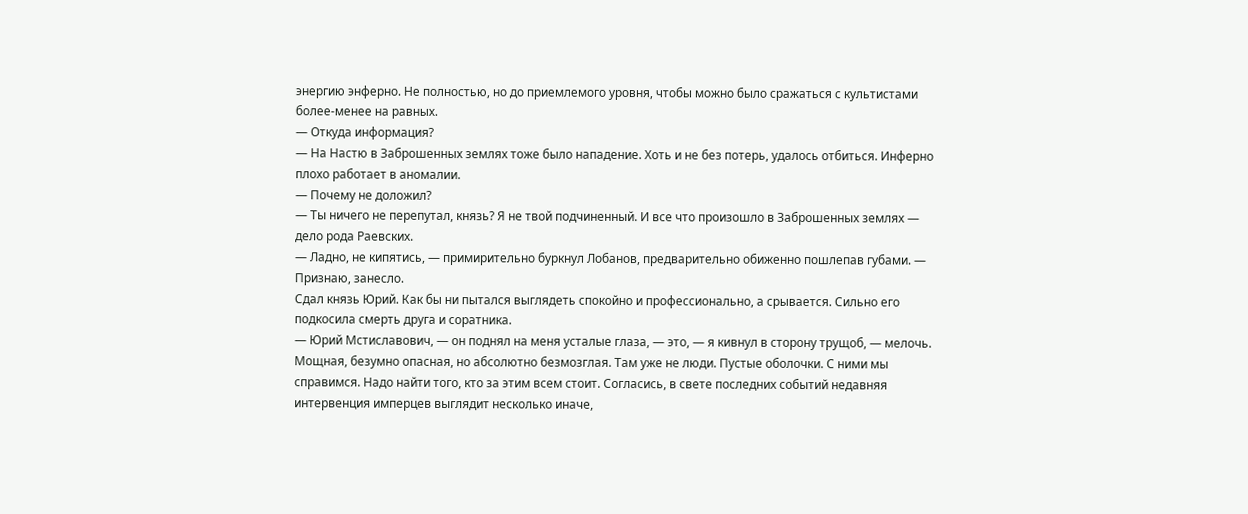энергию энферно. Не полностью, но до приемлемого уровня, чтобы можно было сражаться с культистами более-менее на равных.
— Откуда информация?
— На Настю в Заброшенных землях тоже было нападение. Хоть и не без потерь, удалось отбиться. Инферно плохо работает в аномалии.
— Почему не доложил?
— Ты ничего не перепутал, князь? Я не твой подчиненный. И все что произошло в Заброшенных землях — дело рода Раевских.
— Ладно, не кипятись, — примирительно буркнул Лобанов, предварительно обиженно пошлепав губами. — Признаю, занесло.
Сдал князь Юрий. Как бы ни пытался выглядеть спокойно и профессионально, а срывается. Сильно его подкосила смерть друга и соратника.
— Юрий Мстиславович, — он поднял на меня усталые глаза, — это, — я кивнул в сторону трущоб, — мелочь. Мощная, безумно опасная, но абсолютно безмозглая. Там уже не люди. Пустые оболочки. С ними мы справимся. Надо найти того, кто за этим всем стоит. Согласись, в свете последних событий недавняя интервенция имперцев выглядит несколько иначе,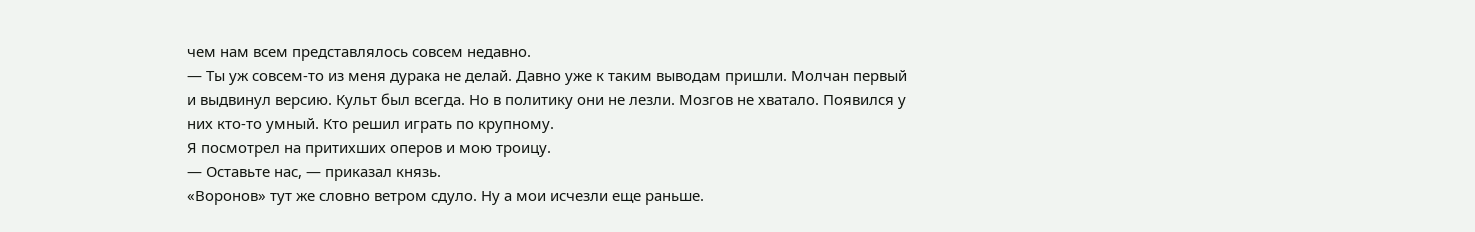чем нам всем представлялось совсем недавно.
— Ты уж совсем-то из меня дурака не делай. Давно уже к таким выводам пришли. Молчан первый и выдвинул версию. Культ был всегда. Но в политику они не лезли. Мозгов не хватало. Появился у них кто-то умный. Кто решил играть по крупному.
Я посмотрел на притихших оперов и мою троицу.
— Оставьте нас, — приказал князь.
«Воронов» тут же словно ветром сдуло. Ну а мои исчезли еще раньше.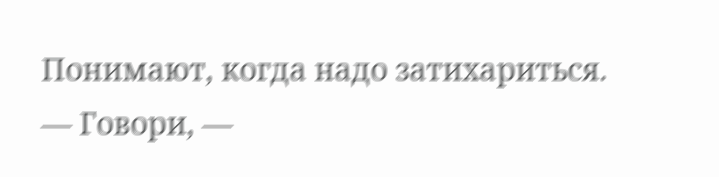Понимают, когда надо затихариться.
— Говори, —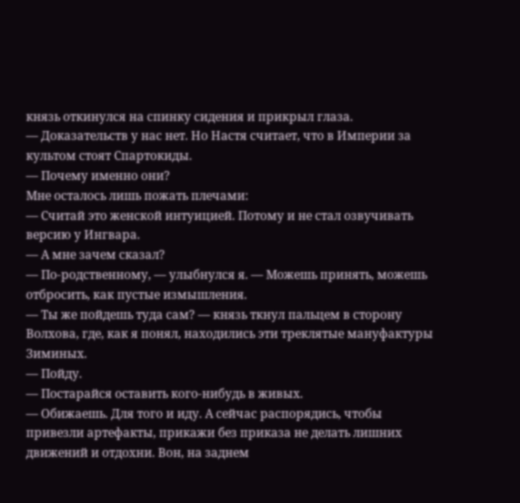князь откинулся на спинку сидения и прикрыл глаза.
— Доказательств у нас нет. Но Настя считает, что в Империи за культом стоят Спартокиды.
— Почему именно они?
Мне осталось лишь пожать плечами:
— Считай это женской интуицией. Потому и не стал озвучивать версию у Ингвара.
— А мне зачем сказал?
— По-родственному, — улыбнулся я. — Можешь принять, можешь отбросить, как пустые измышления.
— Ты же пойдешь туда сам? — князь ткнул пальцем в сторону Волхова, где, как я понял, находились эти треклятые мануфактуры Зиминых.
— Пойду.
— Постарайся оставить кого-нибудь в живых.
— Обижаешь. Для того и иду. А сейчас распорядись, чтобы привезли артефакты, прикажи без приказа не делать лишних движений и отдохни. Вон, на заднем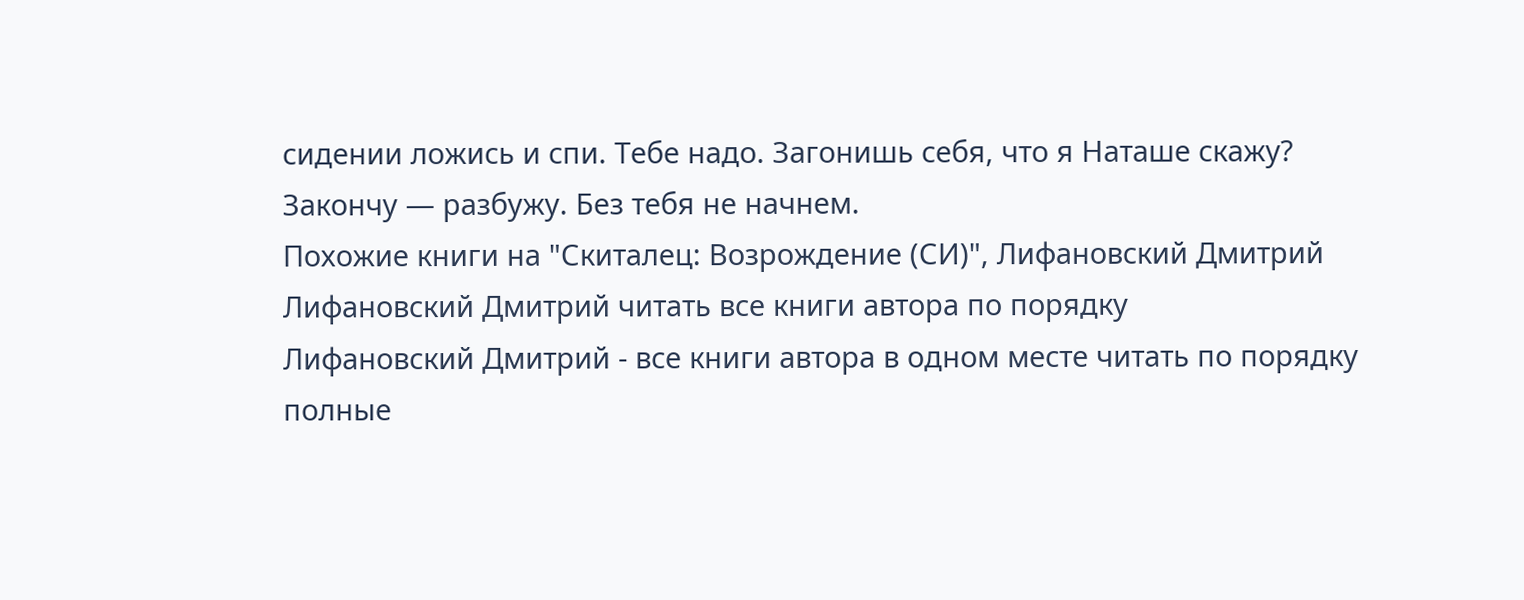сидении ложись и спи. Тебе надо. Загонишь себя, что я Наташе скажу? Закончу — разбужу. Без тебя не начнем.
Похожие книги на "Скиталец: Возрождение (СИ)", Лифановский Дмитрий
Лифановский Дмитрий читать все книги автора по порядку
Лифановский Дмитрий - все книги автора в одном месте читать по порядку полные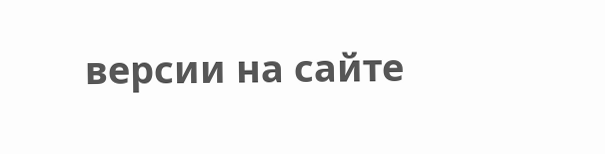версии на сайте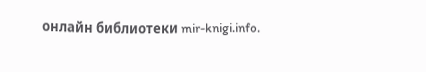онлайн библиотеки mir-knigi.info.